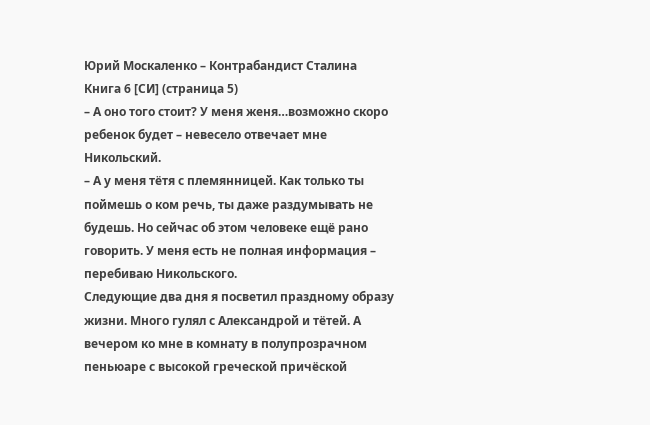Юрий Москаленко – Контрабандист Сталина Книга 6 [СИ] (страница 5)
– А оно того стоит? У меня женя…возможно скоро ребенок будет – невесело отвечает мне Никольский.
– А у меня тётя с племянницей. Как только ты поймешь о ком речь, ты даже раздумывать не будешь. Но сейчас об этом человеке ещё рано говорить. У меня есть не полная информация – перебиваю Никольского.
Следующие два дня я посветил праздному образу жизни. Много гулял с Александрой и тётей. А вечером ко мне в комнату в полупрозрачном пеньюаре с высокой греческой причёской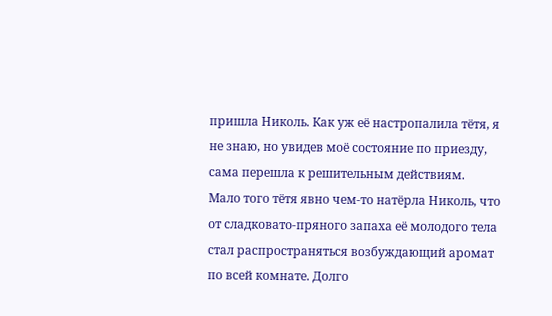пришла Николь. Как уж её настропалила тётя, я не знаю, но увидев моё состояние по приезду, сама перешла к решительным действиям.
Мало того тётя явно чем-то натёрла Николь, что от сладковато-пряного запаха её молодого тела стал распространяться возбуждающий аромат по всей комнате. Долго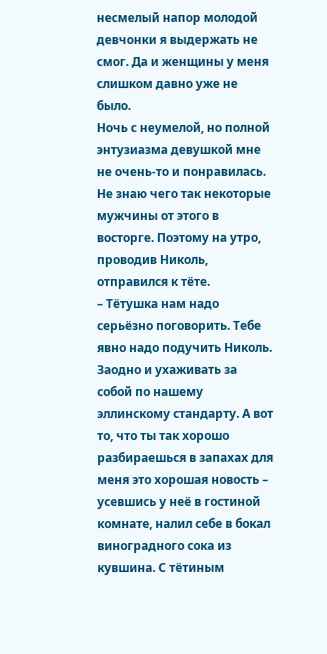несмелый напор молодой девчонки я выдержать не смог. Да и женщины у меня слишком давно уже не было.
Ночь с неумелой, но полной энтузиазма девушкой мне не очень-то и понравилась. Не знаю чего так некоторые мужчины от этого в восторге. Поэтому на утро, проводив Николь, отправился к тёте.
– Тётушка нам надо серьёзно поговорить. Тебе явно надо подучить Николь. Заодно и ухаживать за собой по нашему эллинскому стандарту. А вот то, что ты так хорошо разбираешься в запахах для меня это хорошая новость – усевшись у неё в гостиной комнате, налил себе в бокал виноградного сока из кувшина. С тётиным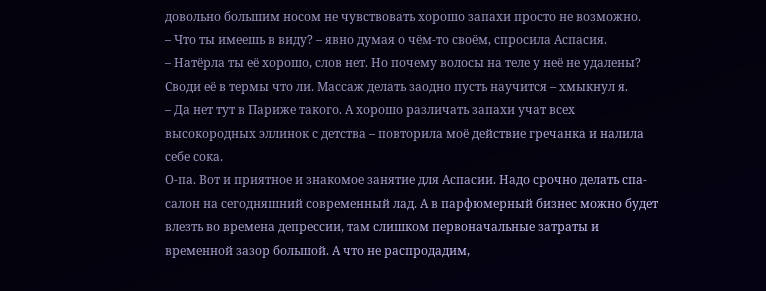довольно большим носом не чувствовать хорошо запахи просто не возможно.
– Что ты имеешь в виду? – явно думая о чём-то своём, спросила Аспасия.
– Натёрла ты её хорошо, слов нет. Но почему волосы на теле у неё не удалены? Своди её в термы что ли. Массаж делать заодно пусть научится – хмыкнул я.
– Да нет тут в Париже такого. А хорошо различать запахи учат всех высокородных эллинок с детства – повторила моё действие гречанка и налила себе сока.
О-па. Вот и приятное и знакомое занятие для Аспасии. Надо срочно делать спа-салон на сегодняшний современный лад. А в парфюмерный бизнес можно будет влезть во времена депрессии, там слишком первоначальные затраты и временной зазор большой. А что не распродадим,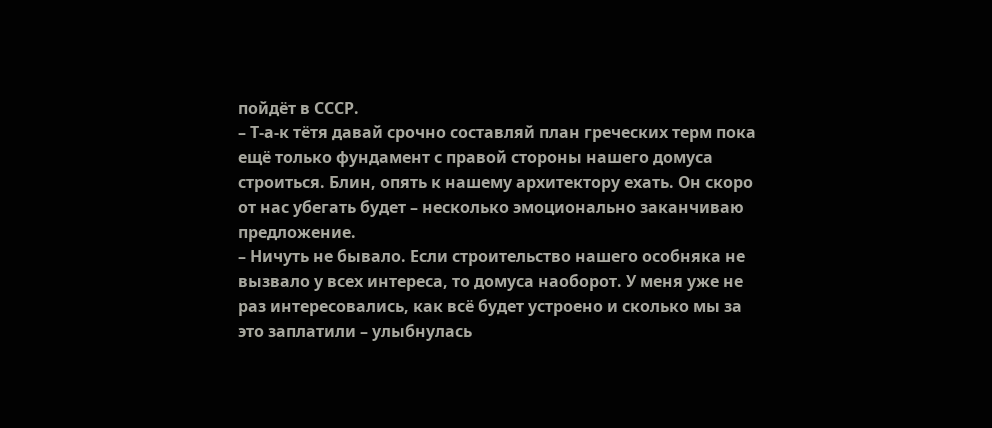пойдёт в СССР.
– Т-а-к тётя давай срочно составляй план греческих терм пока ещё только фундамент с правой стороны нашего домуса строиться. Блин, опять к нашему архитектору ехать. Он скоро от нас убегать будет – несколько эмоционально заканчиваю предложение.
– Ничуть не бывало. Если строительство нашего особняка не вызвало у всех интереса, то домуса наоборот. У меня уже не раз интересовались, как всё будет устроено и сколько мы за это заплатили – улыбнулась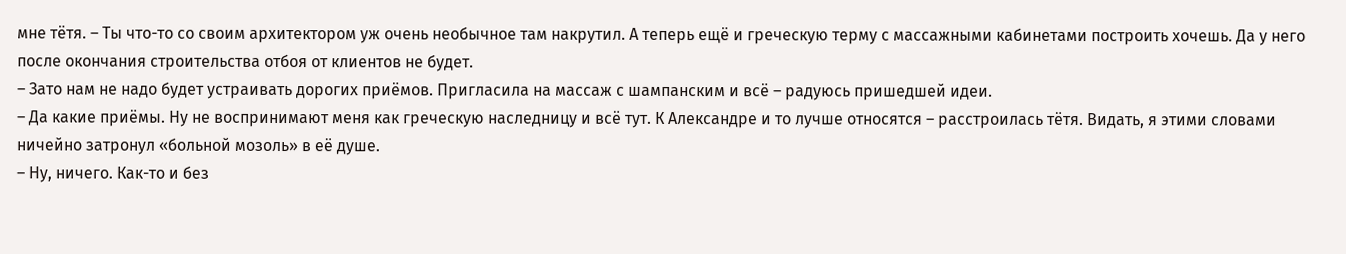мне тётя. – Ты что-то со своим архитектором уж очень необычное там накрутил. А теперь ещё и греческую терму с массажными кабинетами построить хочешь. Да у него после окончания строительства отбоя от клиентов не будет.
– Зато нам не надо будет устраивать дорогих приёмов. Пригласила на массаж с шампанским и всё – радуюсь пришедшей идеи.
– Да какие приёмы. Ну не воспринимают меня как греческую наследницу и всё тут. К Александре и то лучше относятся – расстроилась тётя. Видать, я этими словами ничейно затронул «больной мозоль» в её душе.
– Ну, ничего. Как-то и без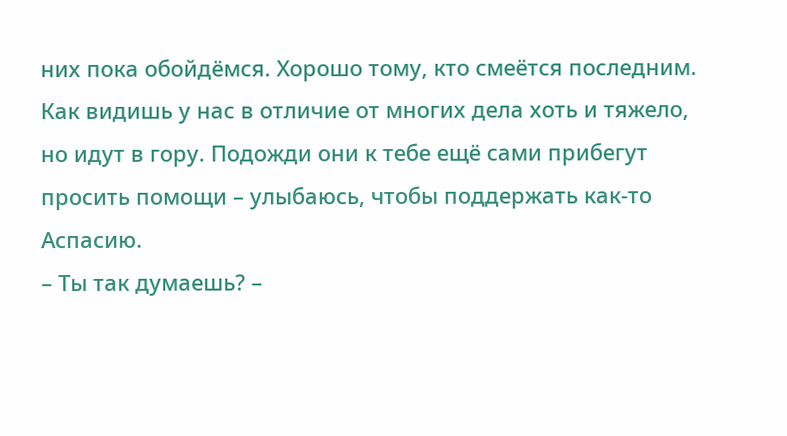них пока обойдёмся. Хорошо тому, кто смеётся последним. Как видишь у нас в отличие от многих дела хоть и тяжело, но идут в гору. Подожди они к тебе ещё сами прибегут просить помощи – улыбаюсь, чтобы поддержать как-то Аспасию.
– Ты так думаешь? –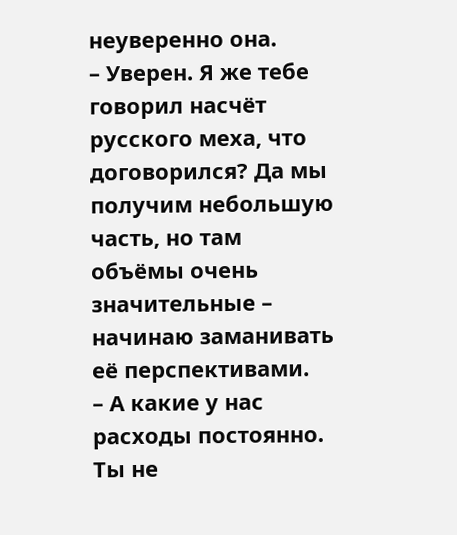неуверенно она.
– Уверен. Я же тебе говорил насчёт русского меха, что договорился? Да мы получим небольшую часть, но там объёмы очень значительные – начинаю заманивать её перспективами.
– А какие у нас расходы постоянно. Ты не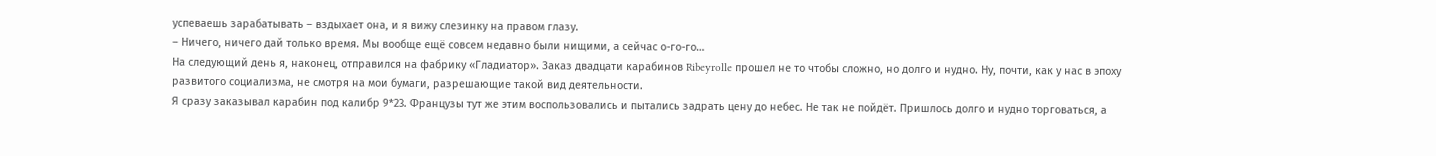успеваешь зарабатывать – вздыхает она, и я вижу слезинку на правом глазу.
– Ничего, ничего дай только время. Мы вообще ещё совсем недавно были нищими, а сейчас о-го-го…
На следующий день я, наконец, отправился на фабрику «Гладиатор». Заказ двадцати карабинов Ribeyrolle прошел не то чтобы сложно, но долго и нудно. Ну, почти, как у нас в эпоху развитого социализма, не смотря на мои бумаги, разрешающие такой вид деятельности.
Я сразу заказывал карабин под калибр 9*23. Французы тут же этим воспользовались и пытались задрать цену до небес. Не так не пойдёт. Пришлось долго и нудно торговаться, а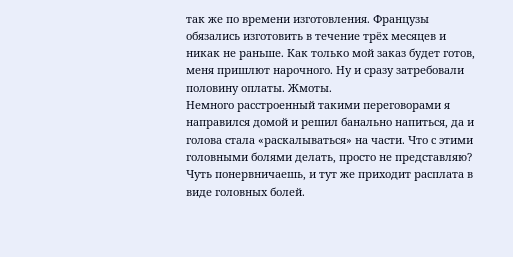так же по времени изготовления. Французы обязались изготовить в течение трёх месяцев и никак не раньше. Как только мой заказ будет готов, меня пришлют нарочного. Ну и сразу затребовали половину оплаты. Жмоты.
Немного расстроенный такими переговорами я направился домой и решил банально напиться, да и голова стала «раскалываться» на части. Что с этими головными болями делать, просто не представляю? Чуть понервничаешь, и тут же приходит расплата в виде головных болей.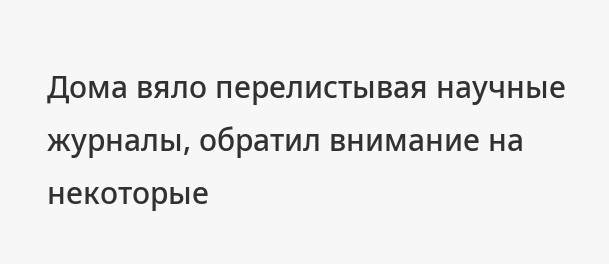Дома вяло перелистывая научные журналы, обратил внимание на некоторые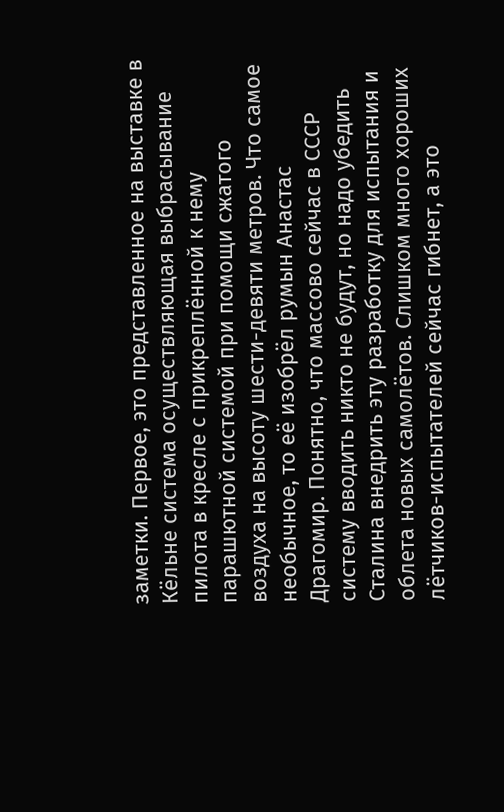заметки. Первое, это представленное на выставке в Кёльне система осуществляющая выбрасывание пилота в кресле с прикреплённой к нему парашютной системой при помощи сжатого воздуха на высоту шести-девяти метров. Что самое необычное, то её изобрёл румын Анастас Драгомир. Понятно, что массово сейчас в СССР систему вводить никто не будут, но надо убедить Сталина внедрить эту разработку для испытания и облета новых самолётов. Слишком много хороших лётчиков-испытателей сейчас гибнет, а это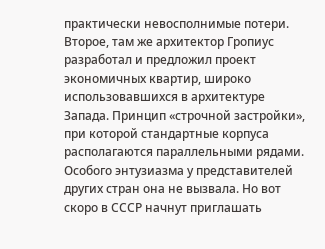практически невосполнимые потери.
Второе, там же архитектор Гропиус разработал и предложил проект экономичных квартир, широко использовавшихся в архитектуре Запада. Принцип «строчной застройки», при которой стандартные корпуса располагаются параллельными рядами. Особого энтузиазма у представителей других стран она не вызвала. Но вот скоро в СССР начнут приглашать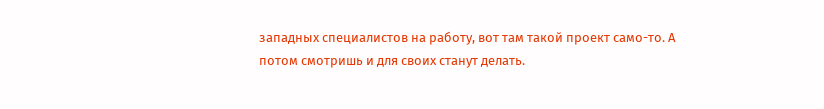западных специалистов на работу, вот там такой проект само-то. А потом смотришь и для своих станут делать.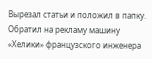Вырезал статьи и положил в папку.
Обратил на рекламу машину «Хелики» французского инженера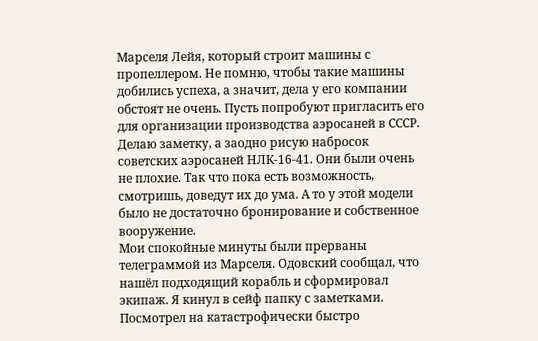Марселя Лейя, который строит машины с пропеллером. Не помню, чтобы такие машины добились успеха, а значит, дела у его компании обстоят не очень. Пусть попробуют пригласить его для организации производства аэросаней в СССР. Делаю заметку, а заодно рисую набросок советских аэросаней НЛК-16-41. Они были очень не плохие. Так что пока есть возможность, смотришь, доведут их до ума. А то у этой модели было не достаточно бронирование и собственное вооружение.
Мои спокойные минуты были прерваны телеграммой из Марселя. Одовский сообщал, что нашёл подходящий корабль и сформировал экипаж. Я кинул в сейф папку с заметками. Посмотрел на катастрофически быстро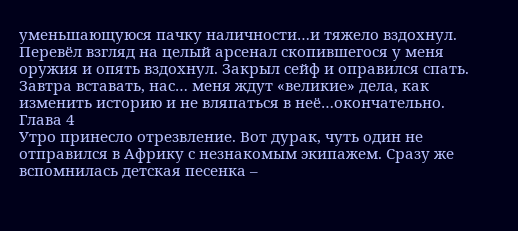уменьшающуюся пачку наличности…и тяжело вздохнул. Перевёл взгляд на целый арсенал скопившегося у меня оружия и опять вздохнул. Закрыл сейф и оправился спать. Завтра вставать, нас… меня ждут «великие» дела, как изменить историю и не вляпаться в неё…окончательно.
Глава 4
Утро принесло отрезвление. Вот дурак, чуть один не отправился в Африку с незнакомым экипажем. Сразу же вспомнилась детская песенка –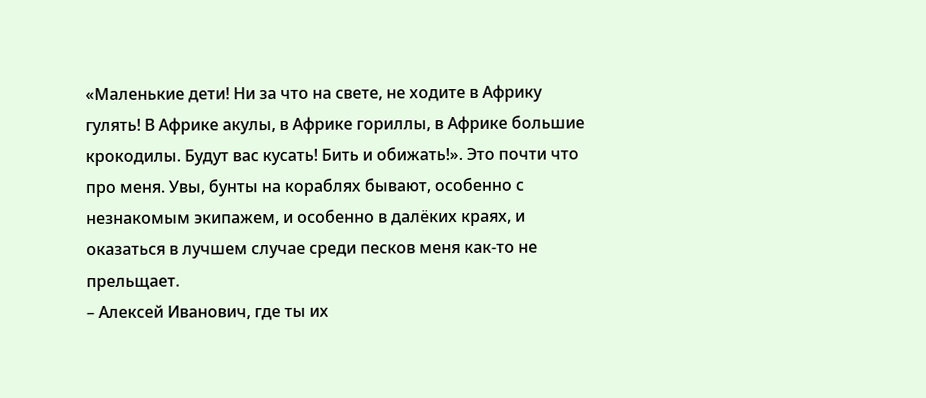«Маленькие дети! Ни за что на свете, не ходите в Африку гулять! В Африке акулы, в Африке гориллы, в Африке большие крокодилы. Будут вас кусать! Бить и обижать!». Это почти что про меня. Увы, бунты на кораблях бывают, особенно с незнакомым экипажем, и особенно в далёких краях, и оказаться в лучшем случае среди песков меня как-то не прельщает.
– Алексей Иванович, где ты их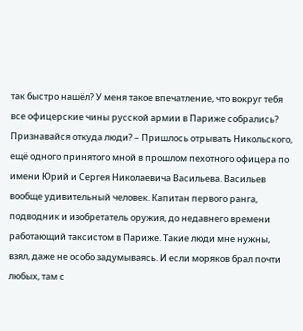так быстро нашёл? У меня такое впечатление, что вокруг тебя все офицерские чины русской армии в Париже собрались? Признавайся откуда люди? – Пришлось отрывать Никольского, ещё одного принятого мной в прошлом пехотного офицера по имени Юрий и Сергея Николаевича Васильева. Васильев вообще удивительный человек. Капитан первого ранга, подводник и изобретатель оружия, до недавнего времени работающий таксистом в Париже. Такие люди мне нужны, взял, даже не особо задумываясь. И если моряков брал почти любых, там с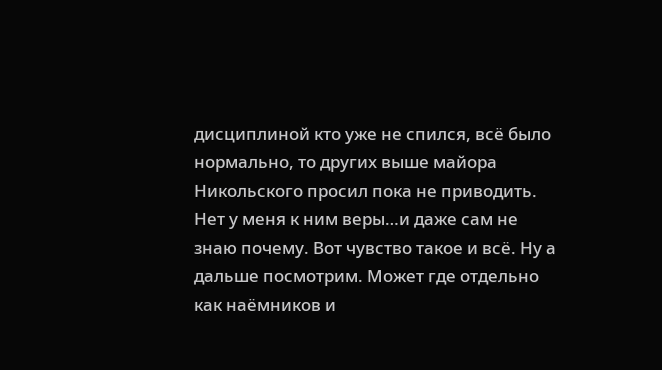дисциплиной кто уже не спился, всё было нормально, то других выше майора Никольского просил пока не приводить. Нет у меня к ним веры…и даже сам не знаю почему. Вот чувство такое и всё. Ну а дальше посмотрим. Может где отдельно как наёмников и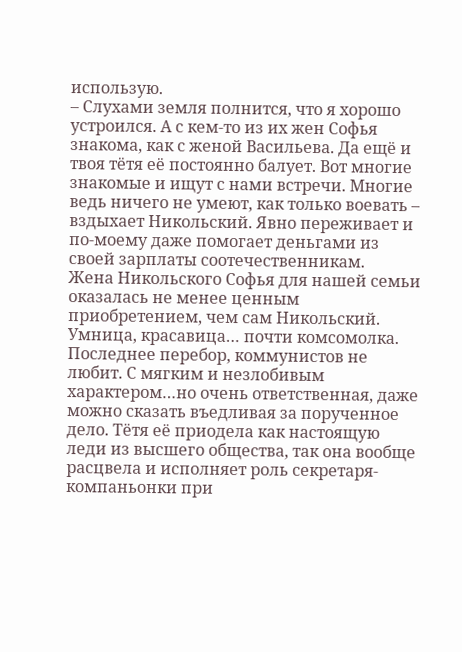использую.
– Слухами земля полнится, что я хорошо устроился. А с кем-то из их жен Софья знакома, как с женой Васильева. Да ещё и твоя тётя её постоянно балует. Вот многие знакомые и ищут с нами встречи. Многие ведь ничего не умеют, как только воевать – вздыхает Никольский. Явно переживает и по-моему даже помогает деньгами из своей зарплаты соотечественникам.
Жена Никольского Софья для нашей семьи оказалась не менее ценным приобретением, чем сам Никольский. Умница, красавица… почти комсомолка. Последнее перебор, коммунистов не любит. С мягким и незлобивым характером…но очень ответственная, даже можно сказать въедливая за порученное дело. Тётя её приодела как настоящую леди из высшего общества, так она вообще расцвела и исполняет роль секретаря-компаньонки при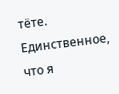тёте. Единственное, что я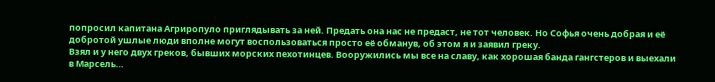попросил капитана Агриропуло приглядывать за ней. Предать она нас не предаст, не тот человек. Но Софья очень добрая и её добротой ушлые люди вполне могут воспользоваться просто её обманув, об этом я и заявил греку.
Взял и у него двух греков, бывших морских пехотинцев. Вооружились мы все на славу, как хорошая банда гангстеров и выехали в Марсель…